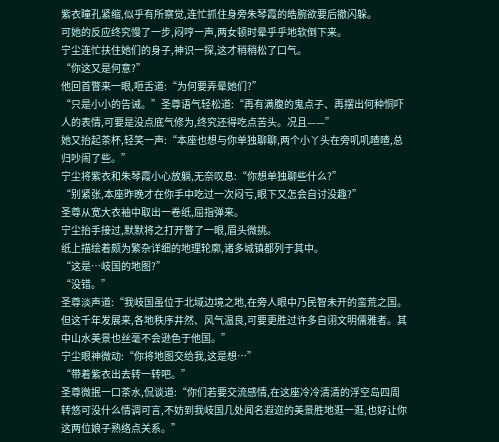紫衣瞳孔紧缩,似乎有所察觉,连忙抓住身旁朱琴霞的皓腕欲要后撤闪躲。
可她的反应终究慢了一步,闷哼一声,两女顿时晕乎乎地软倒下来。
宁尘连忙扶住她们的身子,神识一探,这才稍稍松了口气。
“你这又是何意?”
他回首瞥来一眼,咂舌道:“为何要弄晕她们?”
“只是小小的告诫。”圣尊语气轻松道:“再有满腹的鬼点子、再摆出何种恫吓人的表情,可要是没点底气修为,终究还得吃点苦头。况且——”
她又抬起茶杯,轻笑一声:“本座也想与你单独聊聊,两个小丫头在旁叽叽喳喳,总归吵闹了些。”
宁尘将紫衣和朱琴霞小心放躺,无奈叹息:“你想单独聊些什么?”
“别紧张,本座昨晚才在你手中吃过一次闷亏,眼下又怎会自讨没趣?”
圣尊从宽大衣袖中取出一卷纸,屈指弹来。
宁尘抬手接过,默默将之打开瞥了一眼,眉头微挑。
纸上描绘着颇为繁杂详细的地理轮廓,诸多城镇都列于其中。
“这是…岐国的地图?”
“没错。”
圣尊淡声道:“我岐国虽位于北域边境之地,在旁人眼中乃民智未开的蛮荒之国。但这千年发展来,各地秩序井然、风气温良,可要更胜过许多自诩文明儒雅者。其中山水美景也丝毫不会逊色于他国。”
宁尘眼神微动:“你将地图交给我,这是想…”
“带着紫衣出去转一转吧。”
圣尊微抿一口茶水,侃谈道:“你们若要交流感情,在这座冷冷清清的浮空岛四周转悠可没什么情调可言,不妨到我岐国几处闻名遐迩的美景胜地逛一逛,也好让你这两位娘子熟络点关系。”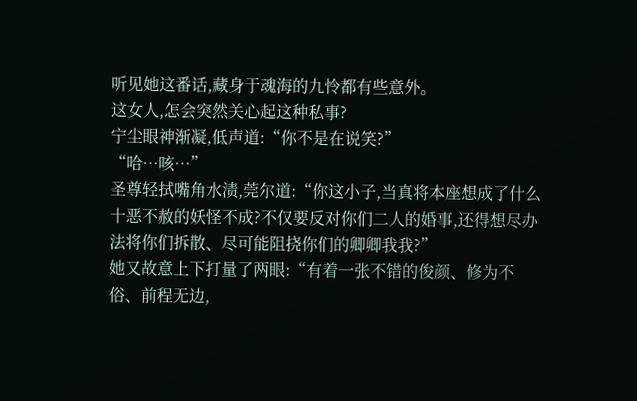听见她这番话,藏身于魂海的九怜都有些意外。
这女人,怎会突然关心起这种私事?
宁尘眼神渐凝,低声道:“你不是在说笑?”
“哈…咳…”
圣尊轻拭嘴角水渍,莞尔道:“你这小子,当真将本座想成了什么十恶不赦的妖怪不成?不仅要反对你们二人的婚事,还得想尽办法将你们拆散、尽可能阻挠你们的卿卿我我?”
她又故意上下打量了两眼:“有着一张不错的俊颜、修为不俗、前程无边,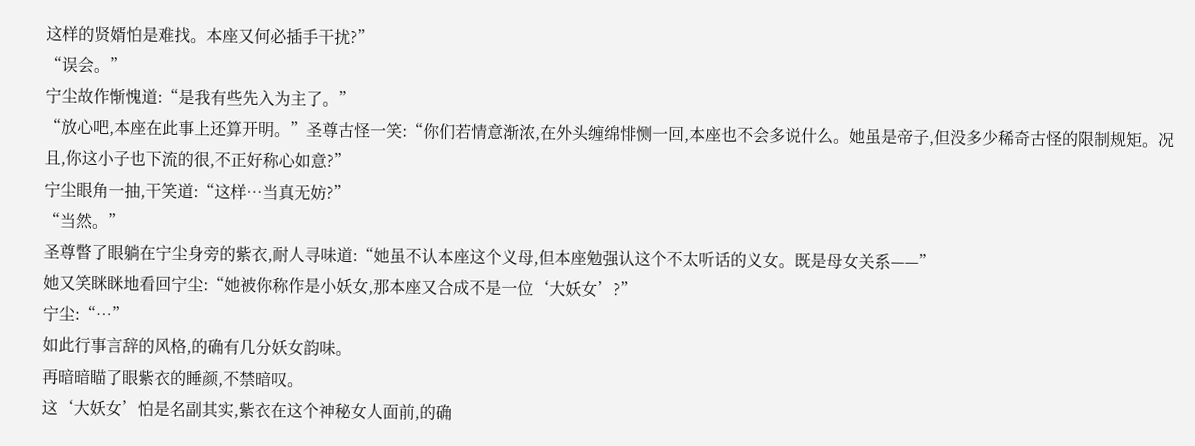这样的贤婿怕是难找。本座又何必插手干扰?”
“误会。”
宁尘故作惭愧道:“是我有些先入为主了。”
“放心吧,本座在此事上还算开明。”圣尊古怪一笑:“你们若情意渐浓,在外头缠绵悱恻一回,本座也不会多说什么。她虽是帝子,但没多少稀奇古怪的限制规矩。况且,你这小子也下流的很,不正好称心如意?”
宁尘眼角一抽,干笑道:“这样…当真无妨?”
“当然。”
圣尊瞥了眼躺在宁尘身旁的紫衣,耐人寻味道:“她虽不认本座这个义母,但本座勉强认这个不太听话的义女。既是母女关系——”
她又笑眯眯地看回宁尘:“她被你称作是小妖女,那本座又合成不是一位‘大妖女’?”
宁尘:“…”
如此行事言辞的风格,的确有几分妖女韵味。
再暗暗瞄了眼紫衣的睡颜,不禁暗叹。
这‘大妖女’怕是名副其实,紫衣在这个神秘女人面前,的确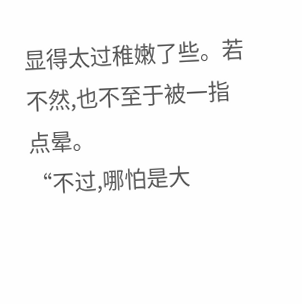显得太过稚嫩了些。若不然,也不至于被一指点晕。
“不过,哪怕是大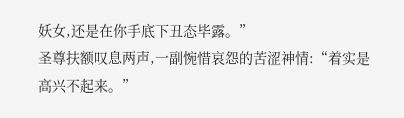妖女,还是在你手底下丑态毕露。”
圣尊扶额叹息两声,一副惋惜哀怨的苦涩神情:“着实是高兴不起来。”